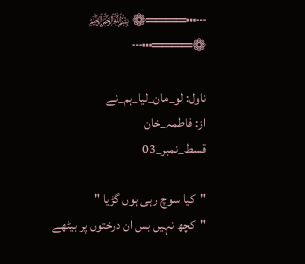┄┅════❁ ﷽ ❁════┅┄

ناول: لو_مان_لیا_ہم_نے
از: فاطمہ_خان
قسط_نمبر_03

"کیا سوچ رہی ہوں گڑیا "
"کچھ نہیں بس ان درختوں پر بیٹھے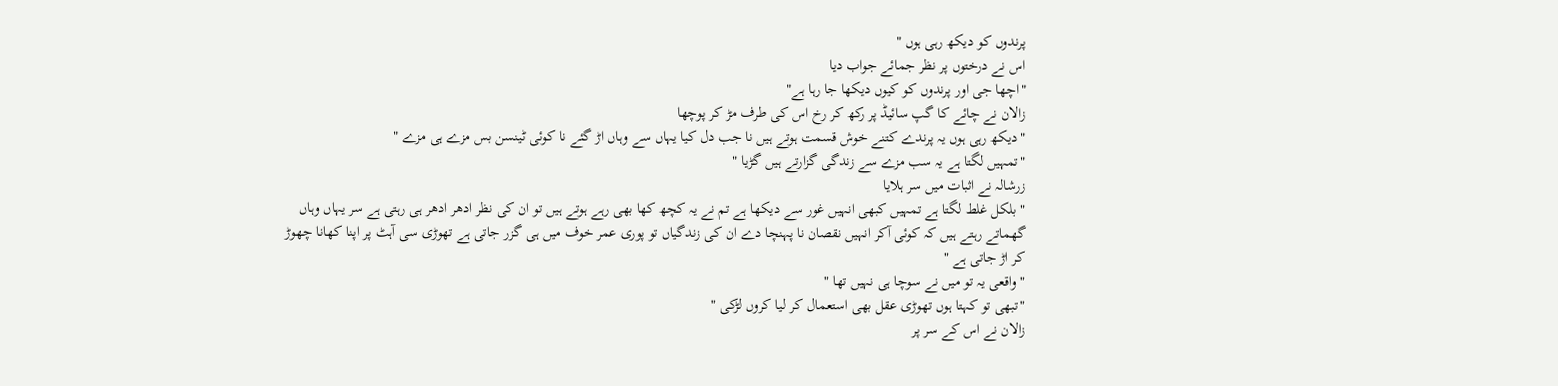پرندوں کو دیکھ رہی ہوں "
اس نے درختوں پر نظر جمائے جواب دیا
"اچھا جی اور پرندوں کو کیوں دیکھا جا رہا ہے"
زالان نے چائے کا گپ سائیڈ پر رکھ کر رخ اس کی طرف مڑ کر پوچھا
"دیکھ رہی ہوں یہ پرندے کتنے خوش قسمت ہوتے ہیں نا جب دل کیا یہاں سے وہاں اڑ گئے نا کوئی ٹینسن بس مزے ہی مزے "
"تمہیں لگتا ہے یہ سب مزے سے زندگی گزارتے ہیں گڑیا "
زرشالہ نے اثبات میں سر ہلایا
"بلکل غلط لگتا ہے تمہیں کبھی انہیں غور سے دیکھا ہے تم نے یہ کچھ کھا بھی رہے ہوتے ہیں تو ان کی نظر ادھر ادھر ہی رہتی ہے سر یہاں وہاں گھماتے رہتے ہیں کہ کوئی آکر انہیں نقصان نا پہنچا دے ان کی زندگیاں تو پوری عمر خوف میں ہی گزر جاتی ہے تھوڑی سی آہٹ پر اپنا کھانا چھوڑ کر اڑ جاتی ہے "
"واقعی یہ تو میں نے سوچا ہی نہیں تھا "
"تبھی تو کہتا ہوں تھوڑی عقل بھی استعمال کر لیا کروں لڑکی "
زالان نے اس کے سر پر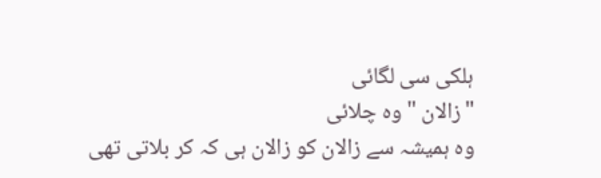ہلکی سی لگائی
"زالان " وہ چلائی
وہ ہمیشہ سے زالان کو زالان ہی کہ کر بلاتی تھی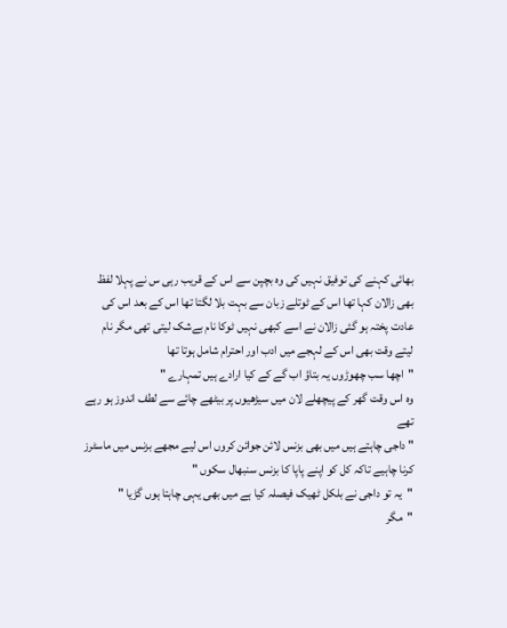بھائی کہنے کی توفیق نہیں کی وہ بچپن سے اس کے قریب رہی س نے پہلا لفظ بھی زالان کہا تھا اس کے ٹوتلے زبان سے بہت بلا لگتا تھا اس کے بعد اس کی عادت پختہ ہو گئی زالان نے اسے کبھی نہیں ٹوکا نام بےشک لیتی تھی مگر نام لیتے وقت بھی اس کے لہجے میں ادب اور احترام شامل ہوتا تھا
"اچھا سب چھوڑوں یہ بتاؤ اب گے کے کیا ارادے ہیں تمہارے "
وہ اس وقت گھر کے پیچھلے لان میں سیڑھیوں پر بیٹھے چائے سے لطف اندوز ہو رہے تھے
" داجی چاہتے ہیں میں بھی بزنس لائن جوائن کروں اس لیے مجھے بزنس میں ماسٹرز کرنا چاہیے تاکہ کل کو اپنے پاپا کا بزنس سنبھال سکوں "
"یہ تو داجی نے بلکل ٹھیک فیصلہ کیا ہے میں بھی یہی چاہتا ہوں گڑیا "
"مگر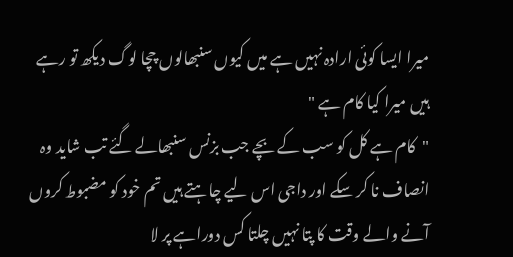میرا ایسا کوئی ارادہ نہیں ہے میں کیوں سنبھالوں چچا لوگ دیکھ تو رہے ہیں میرا کیا کام ہے "
"کام ہے کل کو سب کے بچے جب بزنس سنبھالے گئے تب شاید وہ انصاف نا کر سکے اور داجی اس لیے چاہتے ہیں تم خود کو مضبوط کروں آنے والے وقت کا پتا نہیں چلتا کس دوراہے پر لا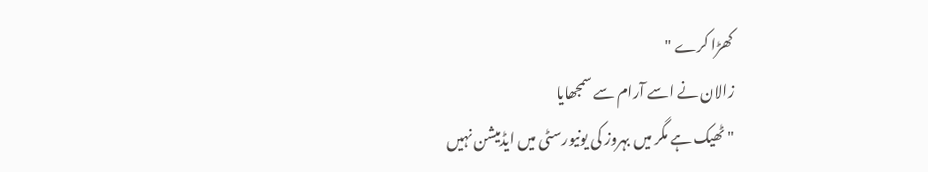کھڑا کرے "
زالان نے اسے آرام سے سمجھایا
"ٹھیک ہے مگر میں بہروز کی یونیورسٹی میں ایڈمیشن نہیں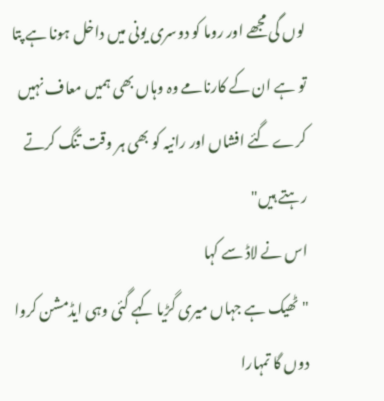لوں گی مجھے اور روما کو دوسری یونی میں داخل ہونا ہے پتا تو ہے ان کے کارنامے وہ وہاں بھی ہمیں معاف نہیں کرے گئے افشاں اور رانیہ کو بھی ہر وقت تنگ کرتے رہتے ہیں"
اس نے لاڈ سے کہا
"ٹھیک ہے جہاں میری گڑیا کہے گئی وہی ایڈمشن کروا دوں گا تمہارا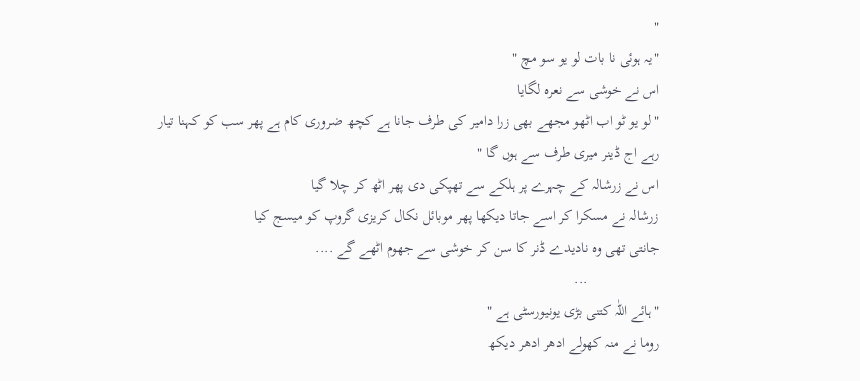"
"یہ ہوئی نا بات لو یو سو مچ "
اس نے خوشی سے نعرہ لگایا
"لو یو ٹو اب اٹھو مجھے بھی زرا دامیر کی طرف جانا ہے کچھ ضروری کام ہے پھر سب کو کہنا تیار رہے اج ڈینر میری طرف سے ہوں گا "
اس نے زرشالہ کے چہرے پر ہلکے سے تھپکی دی پھر اٹھ کر چلا گیا
زرشالہ نے مسکرا کر اسے جاتا دیکھا پھر موبائل نکال کریزی گروپ کو میسج کیا
جانتی تھی وہ نادیدے ڈنر کا سن کر خوشی سے جھوم اٹھے گے ....
                   ...
"ہائے اللّٰہ کتنی بڑی یونیورسٹی ہے "
روما نے منہ کھولے ادھر ادھر دیکھ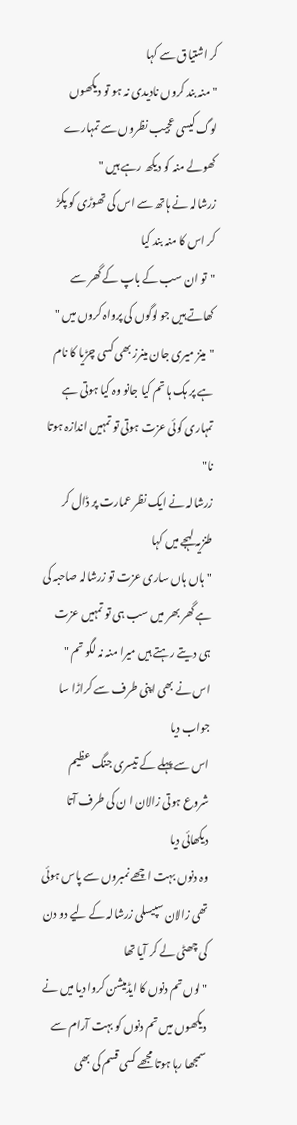کر اشتیاق سے کہا
"منہ بند کروں نادیدی نہ ہو تو دیکھوں لوگ کیسی عجیب نظروں سے تمہارے کھولے منہ کو دیکھ رہے ہیں "
زرشالہ نے ہاتھ سے اس کی تھوڑی کو پکڑ کر اس کا منہ بند کیا
"تو ان سب کے باپ کے گھر سے کھاتے ہیں جو لوگوں کی پرواہ کروں میں "
"مینز میری جان مینرز بھی کسی چڑیا کا نام ہے پر ہک ہا تم کیا جانو وہ کیا ہوتی ہے تمہاری کوئی عزت ہوتی تو تمہیں اندازہ ہوتا نا"
زرشالہ نے ایک نظر عمارت پر ڈال کر طنزیہ لہجے میں کہا
"ہاں ہاں ساری عزت تو زرشالہ صاحبہ کی ہے گھر بھر میں سب ہی تو تمہیں عزت ہی دیتے رہتے ہیں میرا منہ نہ لگو تم "
اس نے بھی اپنی طرف سے کراڑا سا جواب دیا
اس سے پہلے کے تیسری جنگ عظیم شروع ہوتی زالان ا ن کی طرف آتا دیکھائی دیا
وہ دنوں بہت اچھے نمبروں سے پاس ہوئی تھی زالان سپیسلی زرشالہ کے لیے دو دن کی چھٹی لے کر آیا تھا
"لوں تم دنوں کا ایڈمیشن کروا دیا میں نے دیکھوں میں تم دنوں کو بہت آرام سے سمجھا رہا ہوتا مجھے کسی قسم کی بھی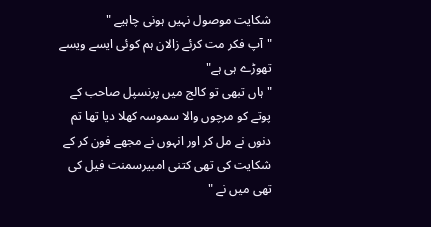شکایت موصول نہیں ہونی چاہیے "
"آپ فکر مت کرئے زالان ہم کوئی ایسے ویسے تھوڑے ہی ہے"
"ہاں تبھی تو کالج میں پرنسپل صاحب کے پوتے کو مرچوں والا سموسہ کھلا دیا تھا تم دنوں نے مل کر اور انہوں نے مجھے فون کر کے شکایت کی تھی کتنی امبیرسمنت فیل کی تھی میں نے "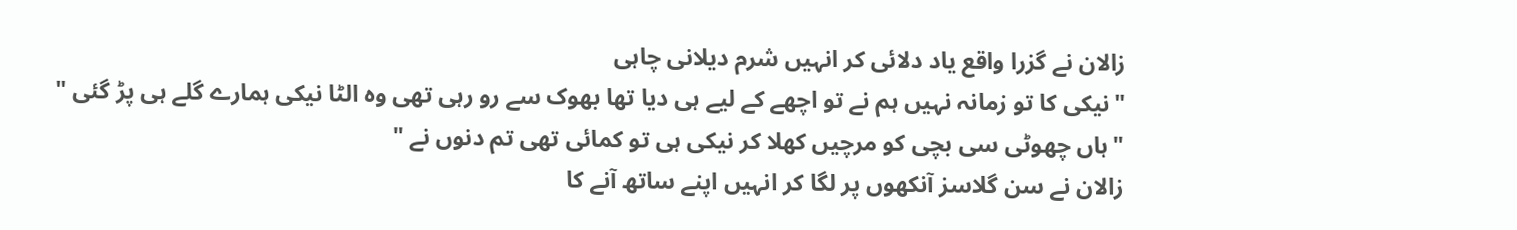زالان نے گزرا واقع یاد دلائی کر انہیں شرم دیلانی چاہی
"نیکی کا تو زمانہ نہیں ہم نے تو اچھے کے لیے ہی دیا تھا بھوک سے رو رہی تھی وہ الٹا نیکی ہمارے گلے ہی پڑ گئی "
"ہاں چھوٹی سی بچی کو مرچیں کھلا کر نیکی ہی تو کمائی تھی تم دنوں نے "
زالان نے سن گلاسز آنکھوں پر لگا کر انہیں اپنے ساتھ آنے کا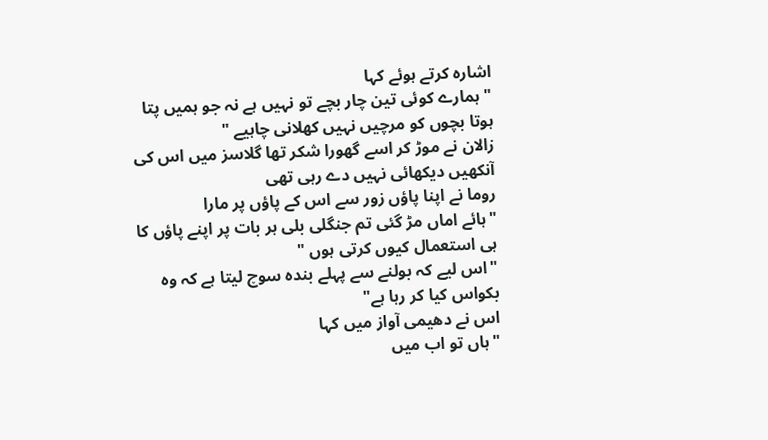اشارہ کرتے ہوئے کہا
"ہمارے کوئی تین چار بچے تو نہیں ہے نہ جو ہمیں پتا ہوتا بچوں کو مرچیں نہیں کھلانی چاہیے "
زالان نے موڑ کر اسے گھورا شکر تھا گلاسز میں اس کی آنکھیں دیکھائی نہیں دے رہی تھی
روما نے اپنا پاؤں زور سے اس کے پاؤں پر مارا
"ہائے اماں مڑ گئی تم جنگلی بلی ہر بات پر اپنے پاؤں کا ہی استعمال کیوں کرتی ہوں "
"اس لیے کہ بولنے سے پہلے بندہ سوچ لیتا ہے کہ وہ بکواس کیا کر رہا ہے"
اس نے دھیمی آواز میں کہا
"ہاں تو اب میں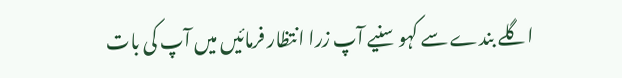اگلے بندے سے کہو سنیے آپ زرا انتظار فرمائیں میں آپ کی بات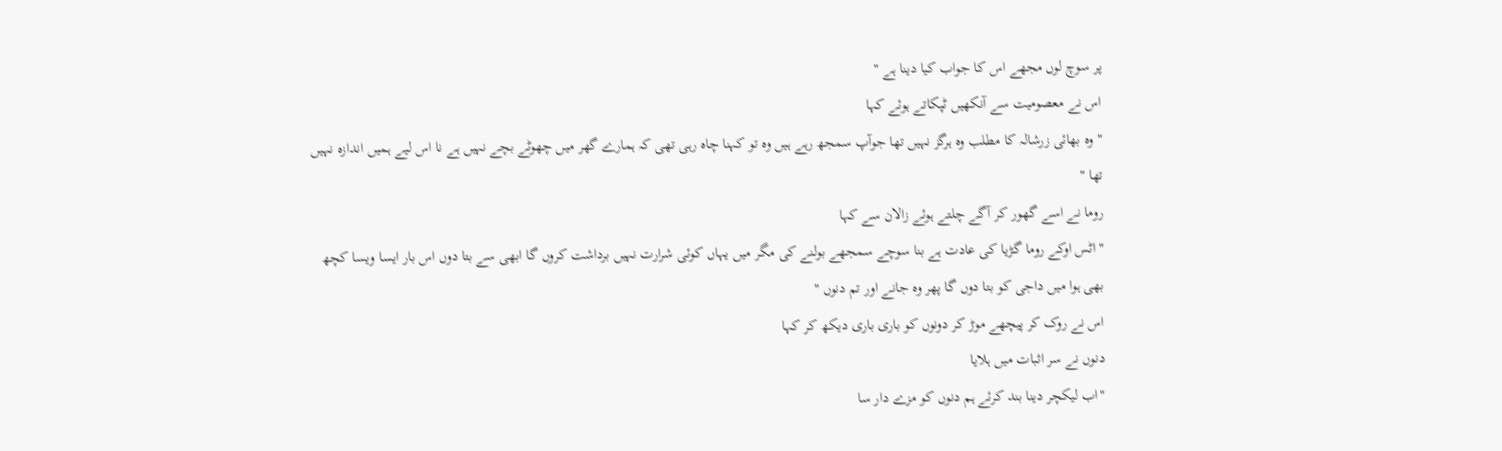پر سوچ لوں مجھے اس کا جواب کیا دینا ہے "
اس نے معصومیت سے آنکھیں ٹپکاتے ہوئے کہا
"وہ بھائی زرشالہ کا مطلب وہ ہرگز نہیں تھا جوآپ سمجھ رہے ہیں وہ تو کہنا چاہ رہی تھی کہ ہمارے گھر میں چھوٹے بچے نہیں ہے نا اس لیے ہمیں اندازہ نہیں تھا "
روما نے اسے گھور کر آگے چلتے ہوئے زالان سے کہا
"اٹس اوکے روما گڑیا کی عادت ہے بنا سوچے سمجھے بولنے کی مگر میں یہاں کوئی شرارت نہیں برداشت کروں گا ابھی سے بتا دوں اس بار ایسا ویسا کچھ بھی ہوا میں داجی کو بتا دوں گا پھر وہ جانے اور تم دنوں "
اس نے روک کر پیچھے موڑ کر دونوں کو باری باری دیکھ کر کہا
دنوں نے سر اثبات میں ہلایا
"اب لیکچر دینا بند کرئے ہم دنوں کو مزے دار سا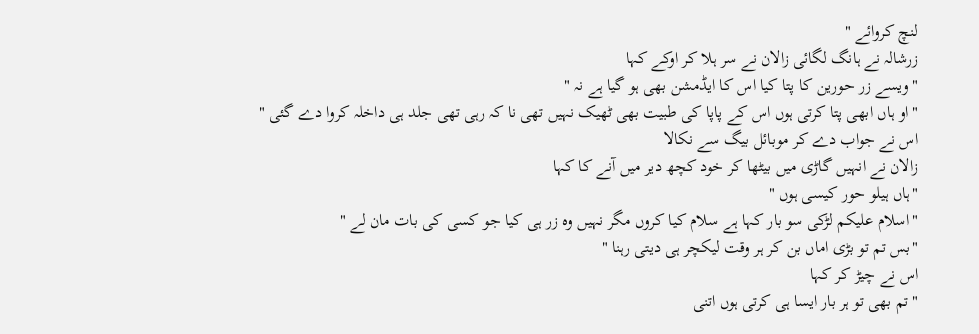لنچ کروائے "
زرشالہ نے ہانگ لگائی زالان نے سر ہلا کر اوکے کہا
"ویسے زر حورین کا پتا کیا اس کا ایڈمشن بھی ہو گیا ہے نہ "
"او ہاں ابھی پتا کرتی ہوں اس کے پاپا کی طبیت بھی ٹھیک نہیں تھی نا کہ رہی تھی جلد ہی داخلہ کروا دے گئی "
اس نے جواب دے کر موبائل بیگ سے نکالا
زالان نے انہیں گاڑی میں بیٹھا کر خود کچھ دیر میں آنے کا کہا
"ہاں ہیلو حور کیسی ہوں "
"اسلام علیکم لڑکی سو بار کہا ہے سلام کیا کروں مگر نہیں وہ زر ہی کیا جو کسی کی بات مان لے "
"بس تم تو بڑی اماں بن کر ہر وقت لیکچر ہی دیتی رہنا "
اس نے چیڑ کر کہا
"تم بھی تو ہر بار ایسا ہی کرتی ہوں اتنی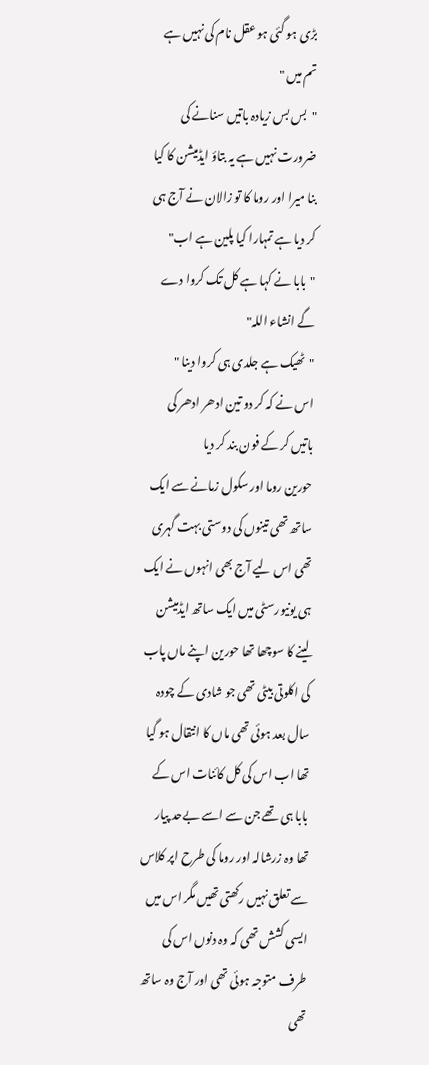بڑی ہو گئی ہو عقل نام کی نہیں ہے تم میں "
"بس بس زیادہ باتیں سنانے کی ضرورت نہیں ہے یہ بتاؤ ایڈمیشن کا کیا بنا میرا اور روما کا تو زالان نے آج ہی کر دیا ہے تمہارا کیا پلین ہے اب"
"بابا نے کہا ہے کل تک کروا دے گے انشاء اللہ"
"ٹھیک ہے جلدی ہی کروا دینا "
اس نے کہ کر دو تین ادھر ادھر کی باتیں کر کے فون بند کر دیا
حورین روما اور سکول زمانے سے ایک ساتھ تھی تینوں کی دوستی بہت گہری تھی اس لیے آج بھی انہوں نے ایک ہی یونیورسٹی میں ایک ساتھ ایڈمیشن لینے کا سوچھا تھا حورین اپنے ماں پاب کی اکلوتی بیٹی تھی جو شادی کے چودہ سال بعد ہوئی تھی ماں کا انتقال ہو گیا تھا اب اس کی کل کائنات اس کے بابا ہی تھے جن سے اسے بےحد پیار تھا وہ زرشالہ اور روما کی طرح اپر کلاس سے تعلق نہیں رکھتی تھیں مگر اس میں ایسی کشش تھی کہ وہ دنوں اس کی طرف متوجہ ہوئی تھی اور آج وہ ساتھ تھی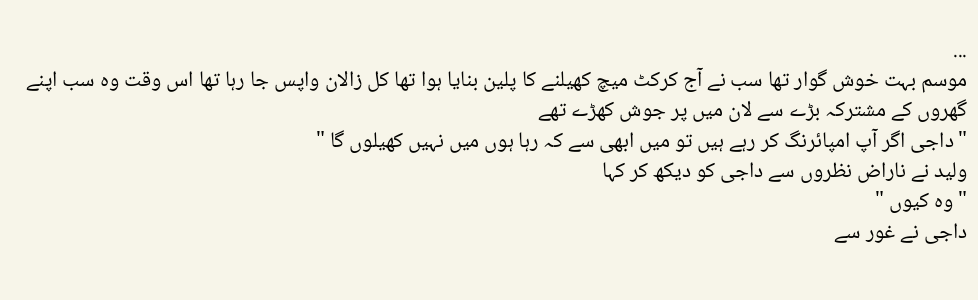...
موسم بہت خوش گوار تھا سب نے آج کرکٹ میچ کھیلنے کا پلین بنایا ہوا تھا کل زالان واپس جا رہا تھا اس وقت وہ سب اپنے گھروں کے مشترکہ بڑے سے لان میں پر جوش کھڑے تھے
"داجی اگر آپ امپائرنگ کر رہے ہیں تو میں ابھی سے کہ رہا ہوں میں نہیں کھیلوں گا "
ولید نے ناراض نظروں سے داجی کو دیکھ کر کہا
"وہ کیوں "
داجی نے غور سے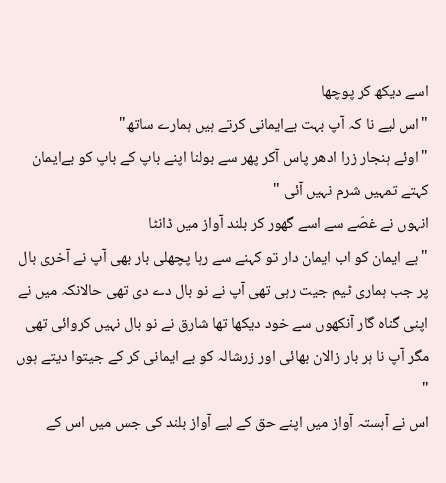اسے دیکھ کر پوچھا
"اس لیے نا کہ آپ بہت بےایمانی کرتے ہیں ہمارے ساتھ"
"اوئے ہنجار زرا ادھر پاس آکر پھر سے بولنا اپنے باپ کے باپ کو بےایمان کہتے تمہیں شرم نہیں آئی "
انہوں نے غصّے سے اسے گھور کر بلند آواز میں ڈانٹا
"بے ایمان کو اب ایمان دار تو کہنے سے رہا پچھلی بار بھی آپ نے آخری بال پر جب ہماری ٹیم جیت رہی تھی آپ نے نو بال دے دی تھی حالانکہ میں نے اپنی گناہ گار آنکھوں سے خود دیکھا تھا شارق نے نو بال نہیں کروائی تھی مگر آپ نا ہر بار زالان بھائی اور زرشالہ کو بے ایمانی کر کے جیتوا دیتے ہوں "
اس نے آہستہ آواز میں اپنے حق کے لیے آواز بلند کی جس میں اس کے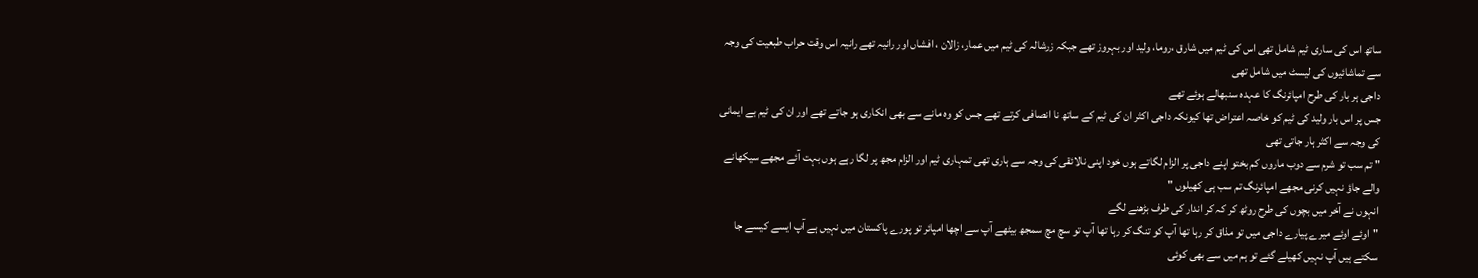ساتھ اس کی ساری ٹیم شامل تھی اس کی ٹیم میں شارق ،روما، ولید اور بہروز تھے جبکہ زرشالہ کی ٹیم میں عمار، زالان ، افشاں اور رانیہ تھے رانیہ اس وقت حراب طبعیت کی وجہ سے تماشائیوں کی لیسٹ میں شامل تھی
داجی ہر بار کی طرح امپائرنگ کا عہدہ سنبھالے ہوئے تھے
جس پر اس بار ولید کی ٹیم کو خاصہ اعتراض تھا کیونکہ داجی اکثر ان کی ٹیم کے ساتھ نا انصافی کرتے تھے جس کو وہ مانے سے بھی انکاری ہو جاتے تھے اور ان کی ٹیم بے ایمانی کی وجہ سے اکثر ہار جاتی تھی
" تم سب تو شرم سے دوب ماروں کم بختو اپنے داجی پر الزام لگاتے ہوں خود اپنی نالائقی کی وجہ سے ہاری تھی تمہاری ٹیم اور الزام مجھ پر لگا رہے ہوں بہت آئے مجھے سیکھانے والے جاؤ نہیں کرنی مجھے امپائرنگ تم سب ہی کھیلوں "
انہوں نے آخر میں بچوں کی طرح روٹھ کر کہ کر اندار کی طرف بڑھنے لگے
"اوئے اوئے میرے پیارے داجی میں تو مذاق کر رہا تھا آپ کو تنگ کر رہا تھا آپ تو سچ مچ سمجھ بیٹھے آپ سے اچھا امپائر تو پورے پاکستان میں نہیں ہے آپ ایسے کیسے جا سکتے ہیں آپ نہیں کھیلے گئے تو ہم میں سے بھی کوئی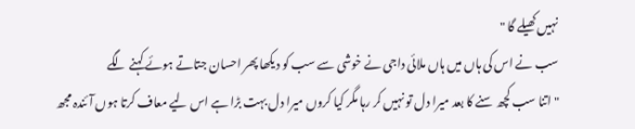نہیں کھیلے گا "
سب نے اس کی ہاں میں ہاں ملائی داجی نے خوشی سے سب کو دیکھا پھر احسان جتاتے ہوئے کہنے لگے
"اتنا سب کچھ سنے کا بعد میرا دل تو نہیں کر رہا مگر کیا کروں میرا دل بہت بڑا ہے اس لیے معاف کرتا ہوں آئندہ مجھ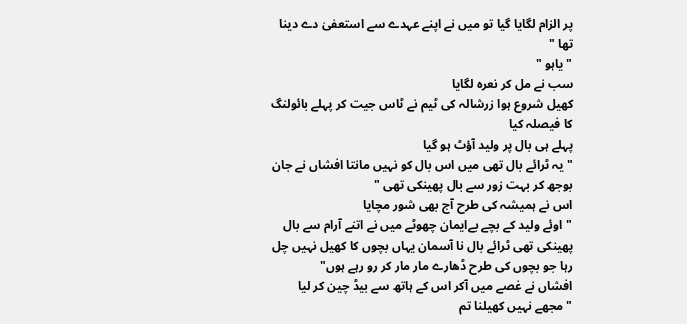پر الزام لگایا گیا تو میں نے اپنے عہدے سے استعفیٰ دے دینا تھا "
"یاہو "
سب نے مل کر نعرہ لگایا
کھیل شروع ہوا زرشالہ کی ٹیم نے ٹاس جیت کر پہلے بائولنگ کا فیصلہ کیا
پہلے ہی بال پر ولید آؤٹ ہو گیا
"یہ ٹرائے بال تھی میں اس بال کو نہیں مانتا افشاں نے جان بوجھ کر بہت زور سے بال پھینکی تھی "
اس نے ہمیشہ کی طرح آج بھی شور مچایا
"اوئے ولید کے بچے بےایمان چھوٹے میں نے اتنے آرام سے بال پھینکی تھی ٹرائے بال نا آسمان یہاں بچوں کا کھیل نہیں چل رہا جو بچوں کی طرح ڈھارے مار مار کر رو رہے ہوں"
افشاں نے غصے میں آکر اس کے ہاتھ سے بیڈ چین کر لیا
"مجھے نہیں کھیلنا تم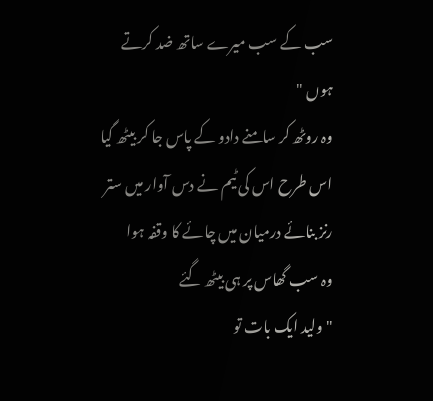سب کے سب میرے ساتھ ضد کرتے ہوں "
وہ روٹھ کر سامنے دادو کے پاس جا کر بیٹھ گیا
اس طرح اس کی ٹیم نے دس آوار میں ستر رنز بنائے درمیان میں چائے کا وقفہ ہوا
وہ سب گھاس پر ہی بیٹھ گئے
"ولید ایک بات تو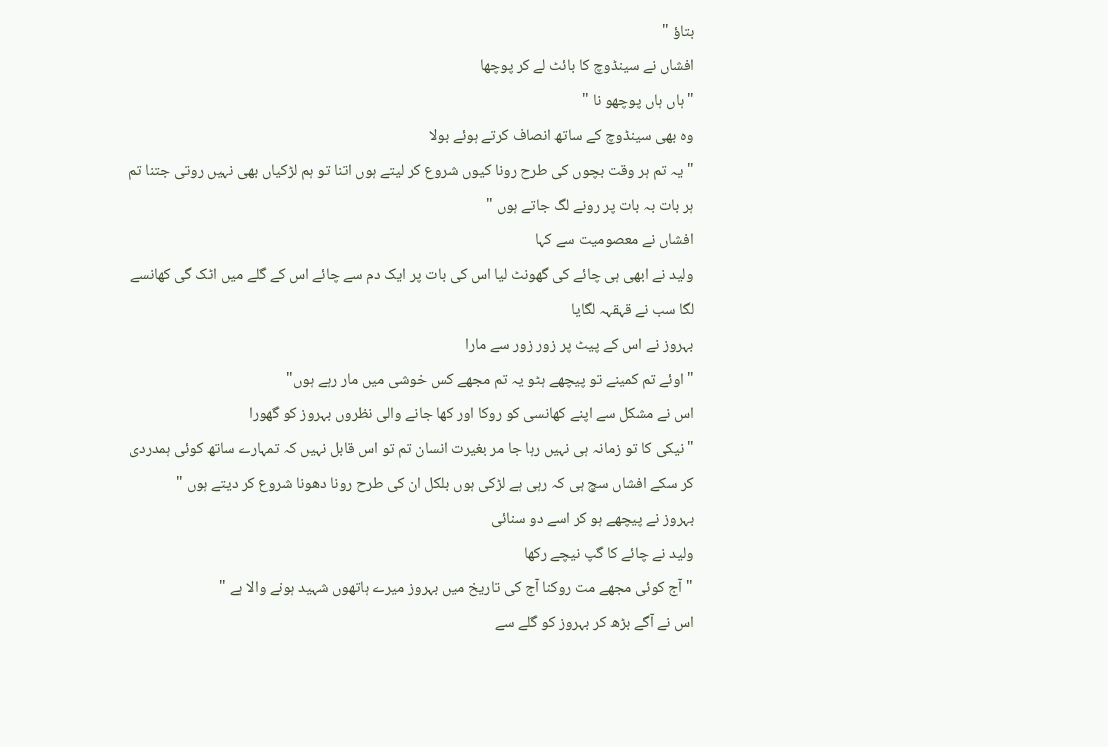بتاؤ "
افشاں نے سینڈوچ کا بائٹ لے کر پوچھا
"ہاں ہاں پوچھو نا "
وہ بھی سینڈوچ کے ساتھ انصاف کرتے ہوئے بولا
"یہ تم ہر وقت بچوں کی طرح رونا کیوں شروع کر لیتے ہوں اتنا تو ہم لڑکیاں بھی نہیں روتی جتنا تم ہر بات بہ بات پر رونے لگ جاتے ہوں "
افشاں نے معصومیت سے کہا
ولید نے ابھی ہی چائے کی گھونٹ لیا اس کی بات پر ایک دم سے چائے اس کے گلے میں اٹک گی کھانسے لگا سب نے قہقہہ لگایا
بہروز نے اس کے پیٹ پر زور زور سے مارا
"اوئے تم کمینے تو پیچھے ہٹو یہ تم مجھے کس خوشی میں مار رہے ہوں"
اس نے مشکل سے اپنے کھانسی کو روکا اور کھا جانے والی نظروں بہروز کو گھورا
"نیکی کا تو زمانہ ہی نہیں رہا جا مر بغیرت انسان تم تو اس قابل نہیں کہ تمہارے ساتھ کوئی ہمدردی کر سکے افشاں سچ ہی کہ رہی ہے لڑکی ہوں بلکل ان کی طرح رونا دھونا شروع کر دیتے ہوں "
بہروز نے پیچھے ہو کر اسے دو سنائی
ولید نے چائے کا گپ نیچے رکھا
"آج کوئی مجھے مت روکنا آج کی تاریخ میں بہروز میرے ہاتھوں شہید ہونے والا ہے "
اس نے آگے بڑھ کر بہروز کو گلے سے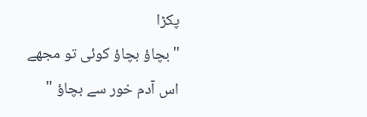پکڑا
"بچاؤ بچاؤ کوئی تو مجھے اس آدم خور سے بچاؤ "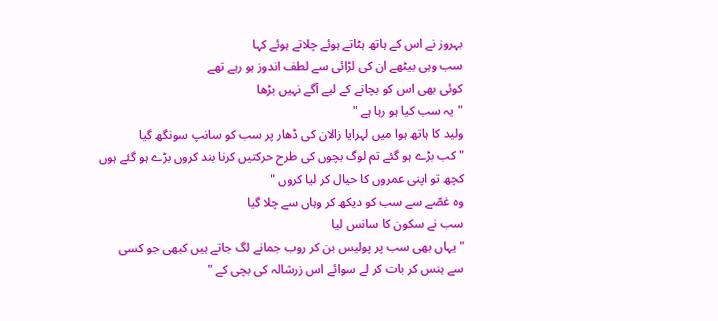بہروز نے اس کے ہاتھ ہٹاتے ہوئے چلاتے ہوئے کہا
سب وہی بیٹھے ان کی لڑائی سے لطف اندوز ہو رہے تھے
کوئی بھی اس کو بچانے کے لیے آگے نہیں بڑھا
"یہ سب کیا ہو رہا ہے "
ولید کا ہاتھ ہوا میں لہرایا زالان کی ڈھار پر سب کو سانپ سونگھ گیا
"کب بڑے ہو گئے تم لوگ بچوں کی طرح حرکتیں کرنا بند کروں بڑے ہو گئے ہوں کچھ تو اپنی عمروں کا حیال کر لیا کروں "
وہ غصّے سے سب کو دیکھ کر وہاں سے چلا گیا
سب نے سکون کا سانس لیا
"یہاں بھی سب پر پولیس بن کر روب جمانے لگ جاتے ہیں کبھی جو کسی سے ہنس کر بات کر لے سوائے اس زرشالہ کی بچی کے "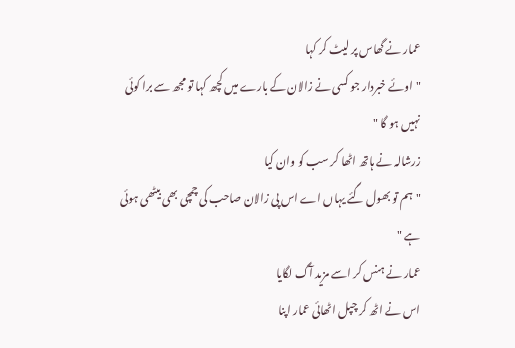عمار نے گھاس پر لیٹ کر کہا
"اوئے خبردار جو کسی نے زالان کے بارے میں کچھ کہا تو مجھ سے برا کوئی نہیں ہو گا "
زرشالہ نے ہاتھ اٹھا کر سب کو وان کیا
"ہم تو بھول گئے یہاں اے اس پی زالان صاحب کی چمچی بھی بیٹھی ہوئی ہے "
عمار نے ہنس کر اسے مزید آگ لگایا
اس نے اٹھ کر چپل اٹھائی عمار اپنا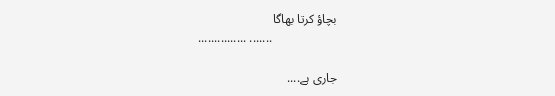بچاؤ کرتا بھاگا
                     ....... ...............

جاری ہے....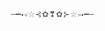─━•<☆⊰✿❣✿⊱☆>•━─